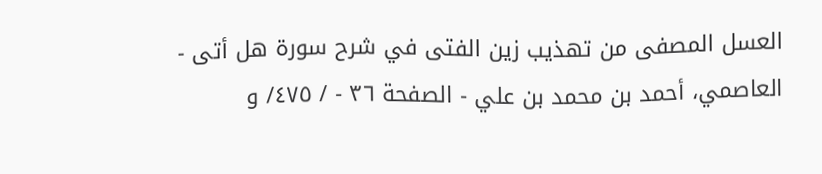العسل المصفى من تهذيب زين الفتى في شرح سورة هل أتى - العاصمي، أحمد بن محمد بن علي - الصفحة ٣٦ - / ٤٧٥/ و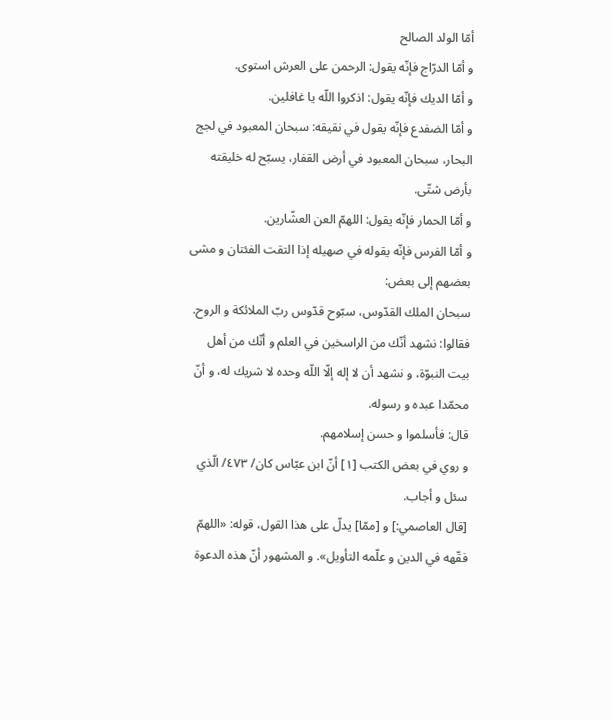أمّا الولد الصالح
و أمّا الدرّاج فإنّه يقول: الرحمن على العرش استوى.
و أمّا الديك فإنّه يقول: اذكروا اللّه يا غافلين.
و أمّا الضفدع فإنّه يقول في نقيقه: سبحان المعبود في لجج البحار، سبحان المعبود في أرض القفار، يسبّح له خليقته بأرض شتّى.
و أمّا الحمار فإنّه يقول: اللهمّ العن العشّارين.
و أمّا الفرس فإنّه يقوله في صهيله إذا التقت الفئتان و مشى بعضهم إلى بعض:
سبحان الملك القدّوس، سبّوح قدّوس ربّ الملائكة و الروح.
فقالوا: نشهد أنّك من الراسخين في العلم و أنّك من أهل بيت النبوّة، و نشهد أن لا إله إلّا اللّه وحده لا شريك له، و أنّ محمّدا عبده و رسوله.
قال: فأسلموا و حسن إسلامهم.
و روي في بعض الكتب [١] أنّ ابن عبّاس كان/ ٤٧٣/ الّذي سئل و أجاب.
[قال العاصمي:] و [ممّا] يدلّ على هذا القول، قوله: «اللهمّ فقّهه في الدين و علّمه التأويل». و المشهور أنّ هذه الدعوة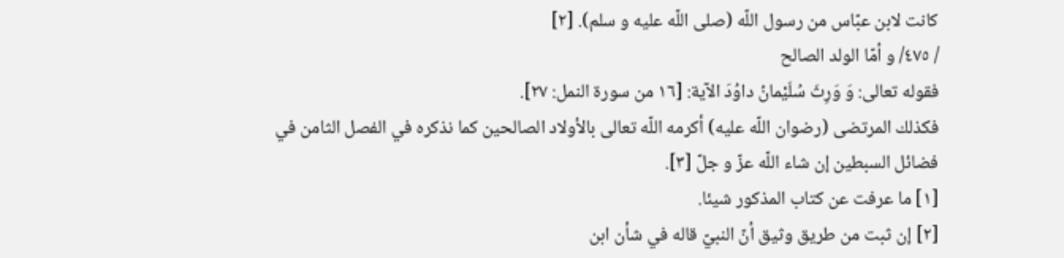كانت لابن عبّاس من رسول اللّه (صلى اللّه عليه و سلم). [٢]
/ ٤٧٥/ و أمّا الولد الصالح
فقوله تعالى: وَ وَرِثَ سُلَيْمانُ داوُدَ الآية: [١٦ من سورة النمل: ٢٧].
فكذلك المرتضى (رضوان اللّه عليه) أكرمه اللّه تعالى بالأولاد الصالحين كما نذكره في الفصل الثامن في فضائل السبطين إن شاء اللّه عزّ و جلّ [٣].
[١] ما عرفت عن كتاب المذكور شيئا.
[٢] إن ثبت من طريق وثيق أنّ النبيّ قاله في شأن ابن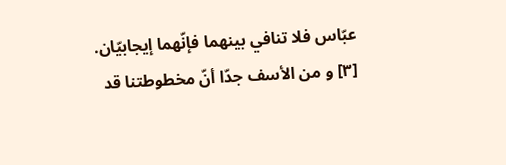عبّاس فلا تنافي بينهما فإنّهما إيجابيّان.
[٣] و من الأسف جدّا أنّ مخطوطتنا قد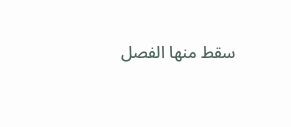سقط منها الفصل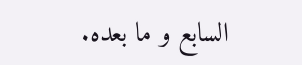السابع و ما بعده.